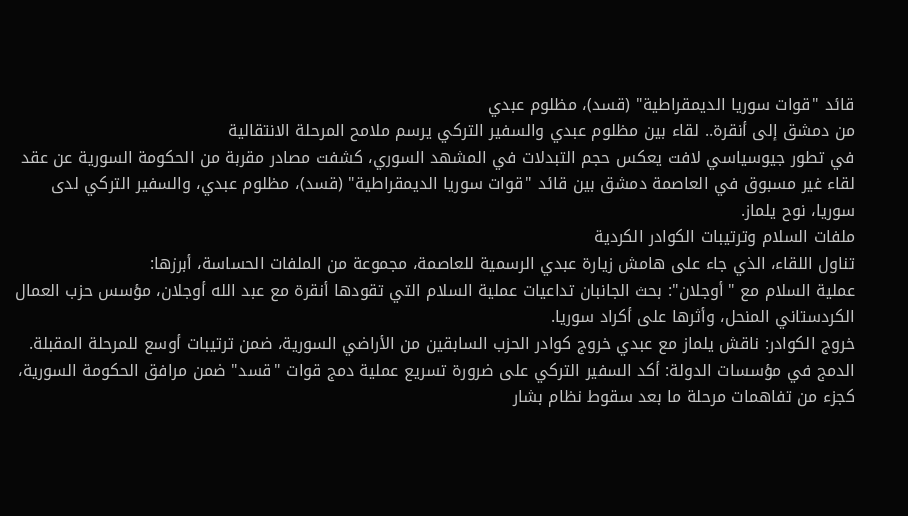قائد "قوات سوريا الديمقراطية" (قسد)، مظلوم عبدي
من دمشق إلى أنقرة.. لقاء بين مظلوم عبدي والسفير التركي يرسم ملامح المرحلة الانتقالية
في تطور جيوسياسي لافت يعكس حجم التبدلات في المشهد السوري، كشفت مصادر مقربة من الحكومة السورية عن عقد لقاء غير مسبوق في العاصمة دمشق بين قائد "قوات سوريا الديمقراطية" (قسد)، مظلوم عبدي، والسفير التركي لدى سوريا، نوح يلماز.
ملفات السلام وترتيبات الكوادر الكردية
تناول اللقاء، الذي جاء على هامش زيارة عبدي الرسمية للعاصمة، مجموعة من الملفات الحساسة، أبرزها:
عملية السلام مع "أوجلان": بحث الجانبان تداعيات عملية السلام التي تقودها أنقرة مع عبد الله أوجلان، مؤسس حزب العمال الكردستاني المنحل، وأثرها على أكراد سوريا.
خروج الكوادر: ناقش يلماز مع عبدي خروج كوادر الحزب السابقين من الأراضي السورية، ضمن ترتيبات أوسع للمرحلة المقبلة.
الدمج في مؤسسات الدولة: أكد السفير التركي على ضرورة تسريع عملية دمج قوات "قسد" ضمن مرافق الحكومة السورية، كجزء من تفاهمات مرحلة ما بعد سقوط نظام بشار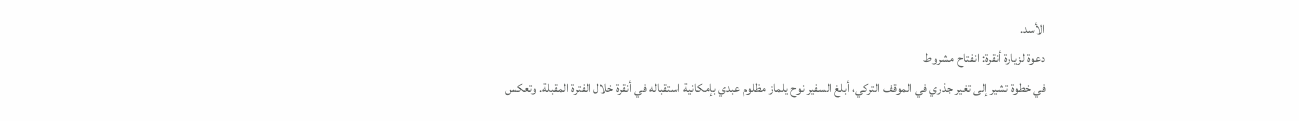الأسد.
دعوة لزيارة أنقرة: انفتاح مشروط
في خطوة تشير إلى تغير جذري في الموقف التركي، أبلغ السفير نوح يلماز مظلوم عبدي بإمكانية استقباله في أنقرة خلال الفترة المقبلة. وتعكس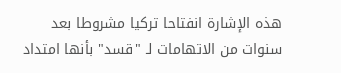هذه الإشارة انفتاحا تركيا مشروطا بعد سنوات من الاتهامات لـ "قسد" بأنها امتداد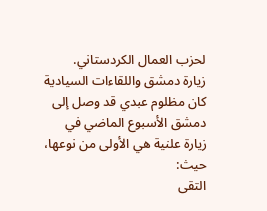لحزب العمال الكردستاني.
زيارة دمشق واللقاءات السيادية
كان مظلوم عبدي قد وصل إلى دمشق الأسبوع الماضي في زيارة علنية هي الأولى من نوعها، حيث:
التقى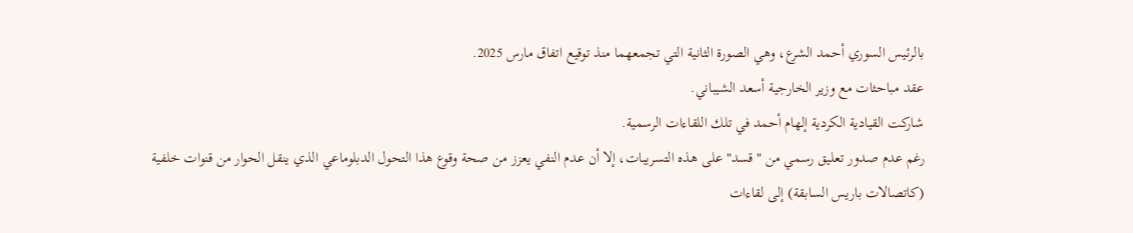بالرئيس السوري أحمد الشرع، وهي الصورة الثانية التي تجمعهما منذ توقيع اتفاق مارس 2025.
عقد مباحثات مع وزير الخارجية أسعد الشيباني.
شاركت القيادية الكردية إلهام أحمد في تلك اللقاءات الرسمية.
رغم عدم صدور تعليق رسمي من "قسد" على هذه التسريبات، إلا أن عدم النفي يعزز من صحة وقوع هذا التحول الدبلوماعي الذي ينقل الحوار من قنوات خلفية (كاتصالات باريس السابقة) إلى لقاءات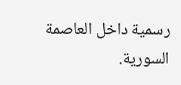رسمية داخل العاصمة السورية.